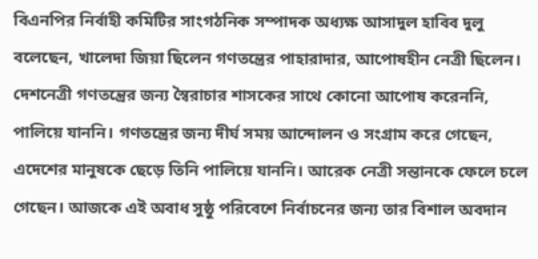বিএনপির নির্বাহী কমিটির সাংগঠনিক সম্পাদক অধ্যক্ষ আসাদুল হাবিব দুলু বলেছেন, খালেদা জিয়া ছিলেন গণতন্ত্রের পাহারাদার, আপোষহীন নেত্রী ছিলেন। দেশনেত্রী গণতন্ত্রের জন্য স্বৈরাচার শাসকের সাথে কোনো আপোষ করেননি, পালিয়ে যাননি। গণতন্ত্রের জন্য দীর্ঘ সময় আন্দোলন ও সংগ্রাম করে গেছেন, এদেশের মানুষকে ছেড়ে তিনি পালিয়ে যাননি। আরেক নেত্রী সন্তানকে ফেলে চলে গেছেন। আজকে এই অবাধ সুষ্ঠু পরিবেশে নির্বাচনের জন্য তার বিশাল অবদান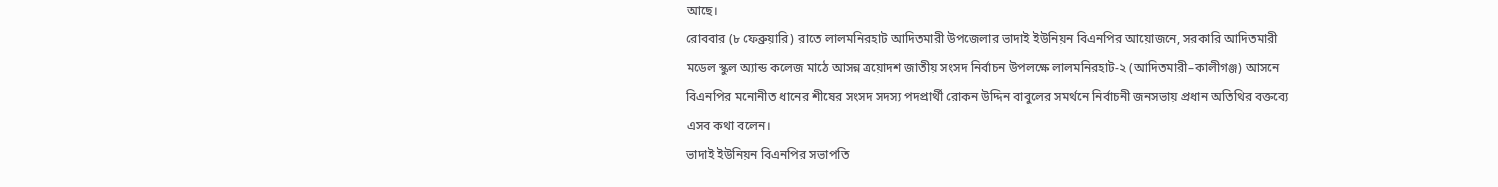আছে।
রোববার (৮ ফেব্রুয়ারি) রাতে লালমনিরহাট আদিতমারী উপজেলার ভাদাই ইউনিয়ন বিএনপির আয়োজনে, সরকারি আদিতমারী মডেল স্কুল অ্যান্ড কলেজ মাঠে আসন্ন ত্রয়োদশ জাতীয় সংসদ নির্বাচন উপলক্ষে লালমনিরহাট-২ (আদিতমারী–কালীগঞ্জ) আসনে বিএনপির মনোনীত ধানের শীষের সংসদ সদস্য পদপ্রার্থী রোকন উদ্দিন বাবুলের সমর্থনে নির্বাচনী জনসভায় প্রধান অতিথির বক্তব্যে এসব কথা বলেন।
ভাদাই ইউনিয়ন বিএনপির সভাপতি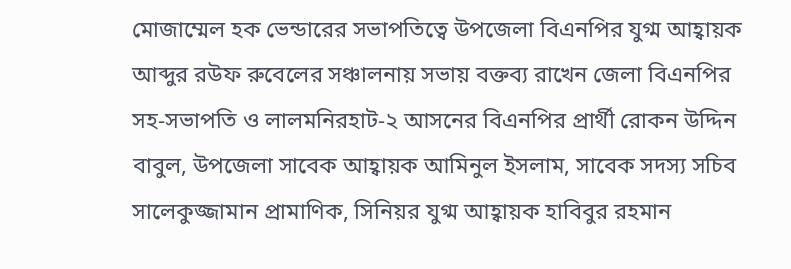মোজাম্মেল হক ভেন্ডারের সভাপতিত্বে উপজেলা বিএনপির যুগ্ম আহ্বায়ক আব্দুর রউফ রুবেলের সঞ্চালনায় সভায় বক্তব্য রাখেন জেলা বিএনপির সহ-সভাপতি ও লালমনিরহাট-২ আসনের বিএনপির প্রার্থী রোকন উদ্দিন বাবুল, উপজেলা সাবেক আহ্বায়ক আমিনুল ইসলাম, সাবেক সদস্য সচিব সালেকুজ্জামান প্রামাণিক, সিনিয়র যুগ্ম আহ্বায়ক হাবিবুর রহমান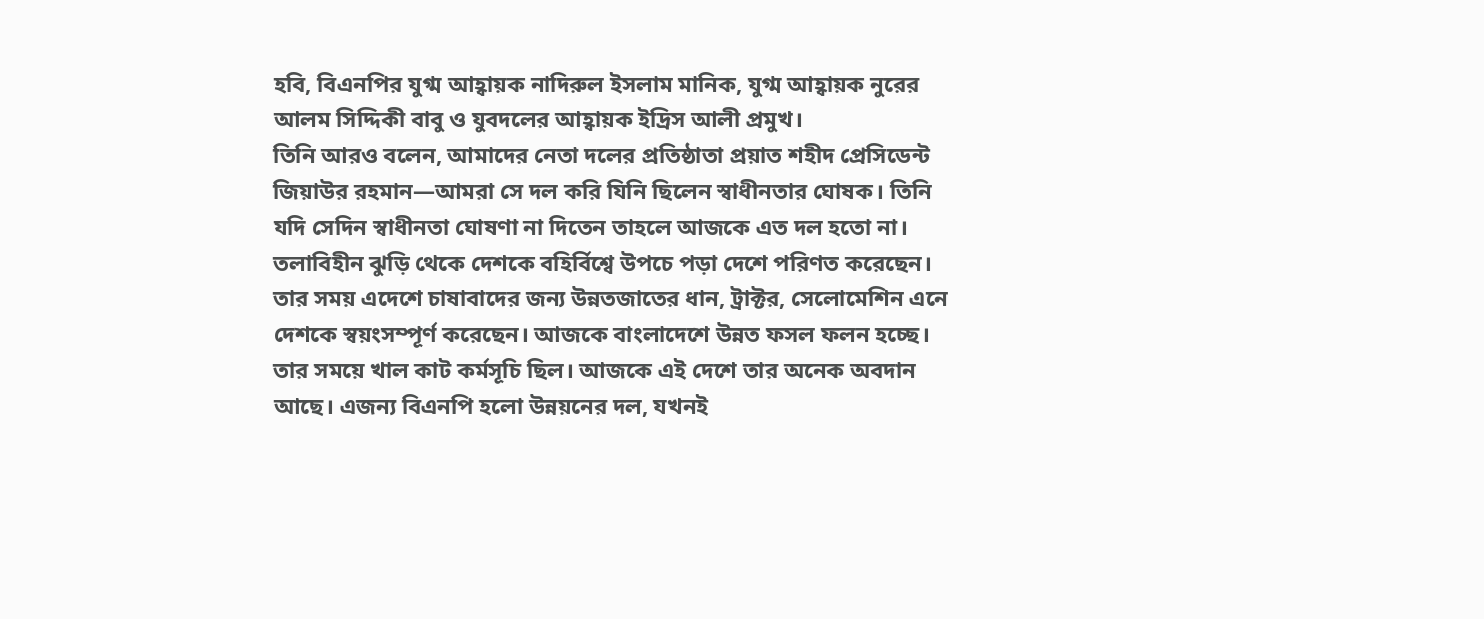হবি, বিএনপির যুগ্ম আহ্বায়ক নাদিরুল ইসলাম মানিক, যুগ্ম আহ্বায়ক নুরের আলম সিদ্দিকী বাবু ও যুবদলের আহ্বায়ক ইদ্রিস আলী প্রমুখ।
তিনি আরও বলেন, আমাদের নেতা দলের প্রতিষ্ঠাতা প্রয়াত শহীদ প্রেসিডেন্ট জিয়াউর রহমান—আমরা সে দল করি যিনি ছিলেন স্বাধীনতার ঘোষক। তিনি যদি সেদিন স্বাধীনতা ঘোষণা না দিতেন তাহলে আজকে এত দল হতো না। তলাবিহীন ঝুড়ি থেকে দেশকে বহির্বিশ্বে উপচে পড়া দেশে পরিণত করেছেন। তার সময় এদেশে চাষাবাদের জন্য উন্নতজাতের ধান, ট্রাক্টর, সেলোমেশিন এনে দেশকে স্বয়ংসম্পূর্ণ করেছেন। আজকে বাংলাদেশে উন্নত ফসল ফলন হচ্ছে। তার সময়ে খাল কাট কর্মসূচি ছিল। আজকে এই দেশে তার অনেক অবদান আছে। এজন্য বিএনপি হলো উন্নয়নের দল, যখনই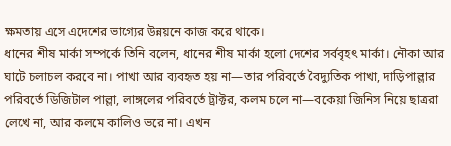ক্ষমতায় এসে এদেশের ভাগ্যের উন্নয়নে কাজ করে থাকে।
ধানের শীষ মার্কা সম্পর্কে তিনি বলেন, ধানের শীষ মার্কা হলো দেশের সর্ববৃহৎ মার্কা। নৌকা আর ঘাটে চলাচল করবে না। পাখা আর ব্যবহৃত হয় না—তার পরিবর্তে বৈদ্যুতিক পাখা, দাড়িপাল্লার পরিবর্তে ডিজিটাল পাল্লা, লাঙ্গলের পরিবর্তে ট্রাক্টর, কলম চলে না—বকেয়া জিনিস নিয়ে ছাত্ররা লেখে না, আর কলমে কালিও ভরে না। এখন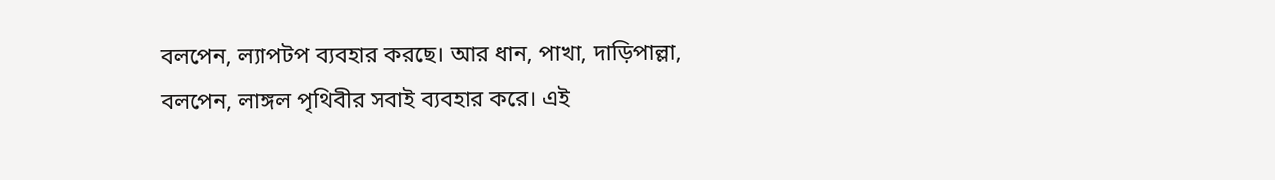বলপেন, ল্যাপটপ ব্যবহার করছে। আর ধান, পাখা, দাড়িপাল্লা, বলপেন, লাঙ্গল পৃথিবীর সবাই ব্যবহার করে। এই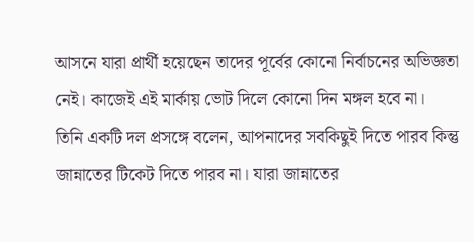আসনে যারা প্রার্থী হয়েছেন তাদের পূর্বের কোনো নির্বাচনের অভিজ্ঞতা নেই। কাজেই এই মার্কায় ভোট দিলে কোনো দিন মঙ্গল হবে না।
তিনি একটি দল প্রসঙ্গে বলেন, আপনাদের সবকিছুই দিতে পারব কিন্তু জান্নাতের টিকেট দিতে পারব না। যারা জান্নাতের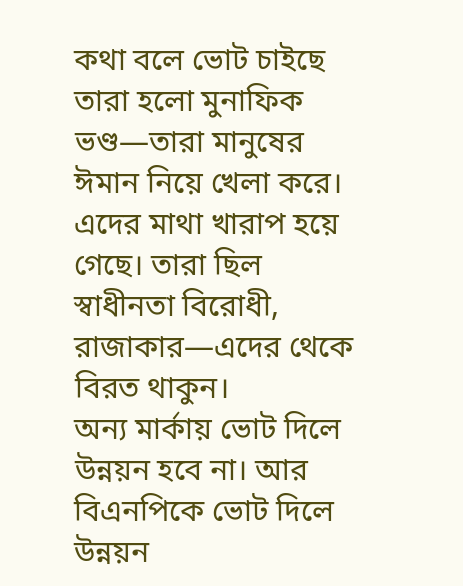কথা বলে ভোট চাইছে তারা হলো মুনাফিক ভণ্ড—তারা মানুষের ঈমান নিয়ে খেলা করে। এদের মাথা খারাপ হয়ে গেছে। তারা ছিল স্বাধীনতা বিরোধী, রাজাকার—এদের থেকে বিরত থাকুন।
অন্য মার্কায় ভোট দিলে উন্নয়ন হবে না। আর বিএনপিকে ভোট দিলে উন্নয়ন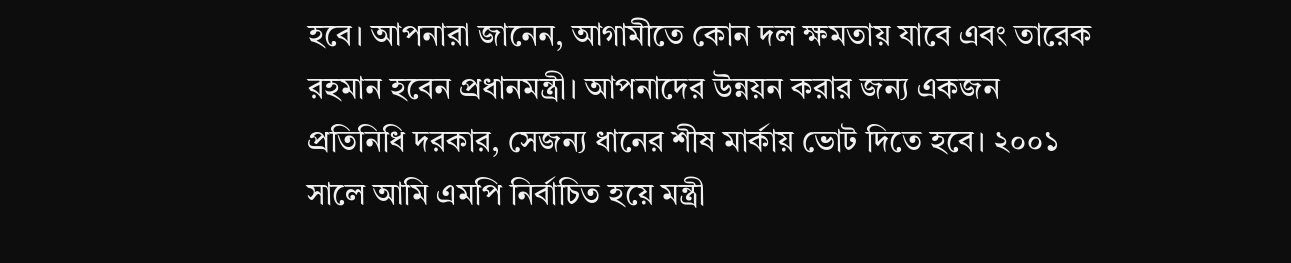হবে। আপনারা জানেন, আগামীতে কোন দল ক্ষমতায় যাবে এবং তারেক রহমান হবেন প্রধানমন্ত্রী। আপনাদের উন্নয়ন করার জন্য একজন প্রতিনিধি দরকার, সেজন্য ধানের শীষ মার্কায় ভোট দিতে হবে। ২০০১ সালে আমি এমপি নির্বাচিত হয়ে মন্ত্রী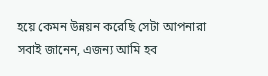হয়ে কেমন উন্নয়ন করেছি সেটা আপনারা সবাই জানেন, এজন্য আমি হব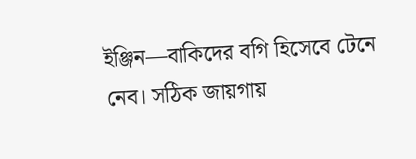ইঞ্জিন—বাকিদের বগি হিসেবে টেনে নেব। সঠিক জায়গায়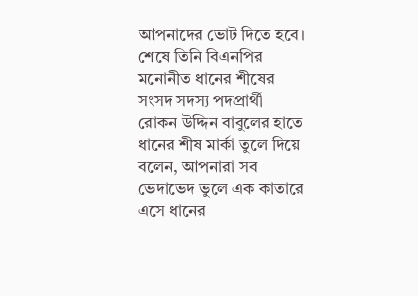আপনাদের ভোট দিতে হবে। শেষে তিনি বিএনপির মনোনীত ধানের শীষের সংসদ সদস্য পদপ্রার্থী রোকন উদ্দিন বাবুলের হাতে ধানের শীষ মার্কা তুলে দিয়ে বলেন, আপনারা সব ভেদাভেদ ভুলে এক কাতারে এসে ধানের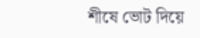শীষে ভোট দিয়ে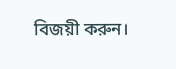বিজয়ী করুন।